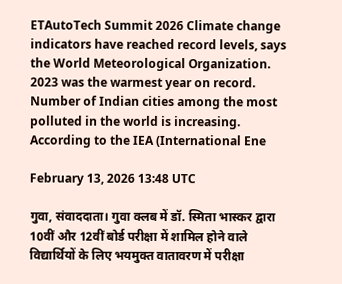ETAutoTech Summit 2026 Climate change indicators have reached record levels, says the World Meteorological Organization. 2023 was the warmest year on record. Number of Indian cities among the most polluted in the world is increasing. According to the IEA (International Ene

February 13, 2026 13:48 UTC

गुवा, संवाददाता। गुवा क्लब में डॉ. स्मिता भास्कर द्वारा 10वीं और 12वीं बोर्ड परीक्षा में शामिल होने वाले विद्यार्थियों के लिए भयमुक्त वातावरण में परीक्षा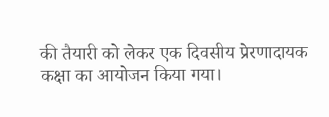की तैयारी को लेकर एक दिवसीय प्रेरणादायक कक्षा का आयोजन किया गया।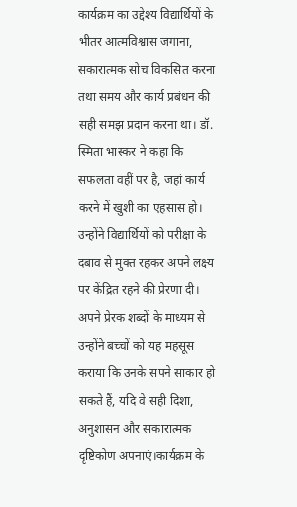कार्यक्रम का उद्देश्य विद्यार्थियों के भीतर आत्मविश्वास जगाना, सकारात्मक सोच विकसित करना तथा समय और कार्य प्रबंधन की सही समझ प्रदान करना था। डॉ. स्मिता भास्कर ने कहा कि सफलता वहीं पर है, जहां कार्य करने में खुशी का एहसास हो। उन्होंने विद्यार्थियों को परीक्षा के दबाव से मुक्त रहकर अपने लक्ष्य पर केंद्रित रहने की प्रेरणा दी। अपने प्रेरक शब्दों के माध्यम से उन्होंने बच्चों को यह महसूस कराया कि उनके सपने साकार हो सकते हैं, यदि वे सही दिशा, अनुशासन और सकारात्मक दृष्टिकोण अपनाएं।कार्यक्रम के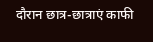दौरान छात्र-छात्राएं काफी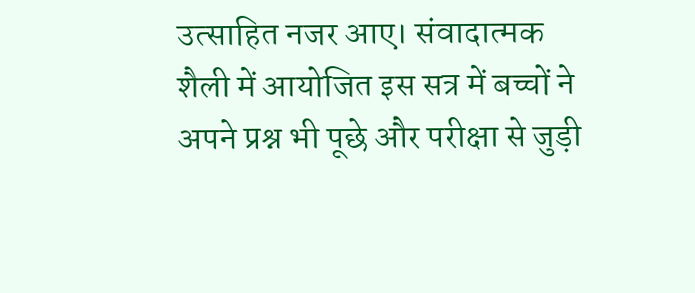उत्साहित नजर आए। संवादात्मक शैली में आयोजित इस सत्र में बच्चों ने अपने प्रश्न भी पूछे और परीक्षा से जुड़ी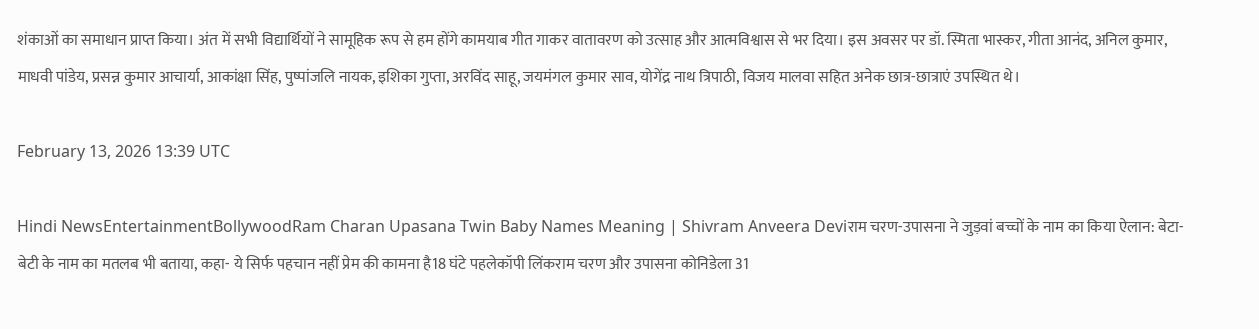शंकाओं का समाधान प्राप्त किया। अंत में सभी विद्यार्थियों ने सामूहिक रूप से हम होंगे कामयाब गीत गाकर वातावरण को उत्साह और आत्मविश्वास से भर दिया। इस अवसर पर डॉ. स्मिता भास्कर, गीता आनंद, अनिल कुमार, माधवी पांडेय, प्रसन्न कुमार आचार्या, आकांक्षा सिंह, पुष्पांजलि नायक, इशिका गुप्ता, अरविंद साहू, जयमंगल कुमार साव, योगेंद्र नाथ त्रिपाठी, विजय मालवा सहित अनेक छात्र-छात्राएं उपस्थित थे।

February 13, 2026 13:39 UTC

Hindi NewsEntertainmentBollywoodRam Charan Upasana Twin Baby Names Meaning | Shivram Anveera Deviराम चरण-उपासना ने जुड़वां बच्चों के नाम का किया ऐलान: बेटा-बेटी के नाम का मतलब भी बताया, कहा- ये सिर्फ पहचान नहीं प्रेम की कामना है18 घंटे पहलेकॉपी लिंकराम चरण और उपासना कोनिडेला 31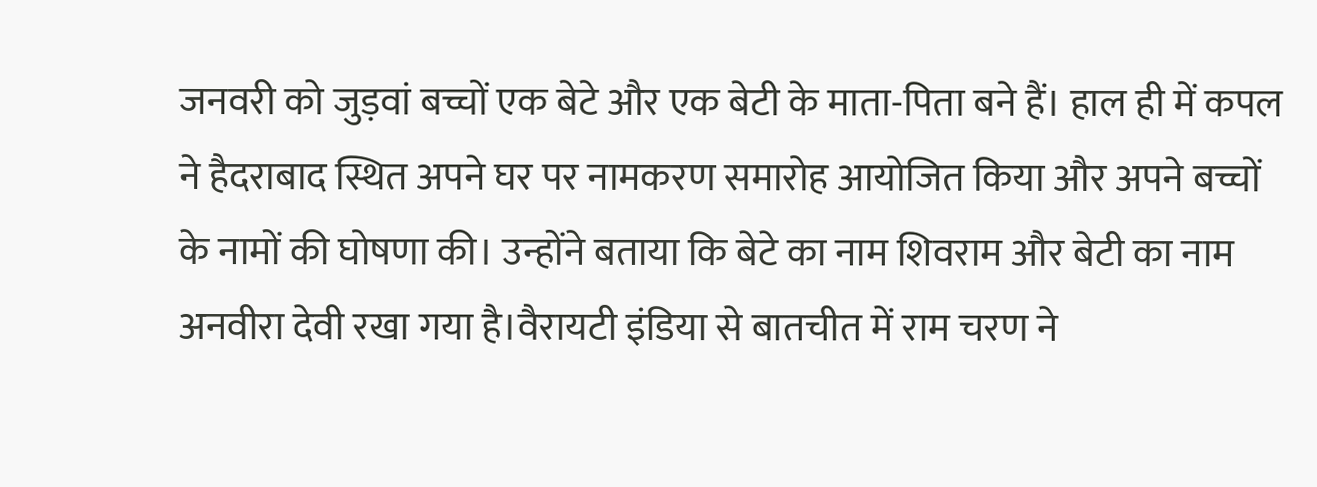जनवरी को जुड़वां बच्चों एक बेटे और एक बेटी के माता-पिता बने हैं। हाल ही में कपल ने हैदराबाद स्थित अपने घर पर नामकरण समारोह आयोजित किया और अपने बच्चों के नामों की घोषणा की। उन्होंने बताया कि बेटे का नाम शिवराम और बेटी का नाम अनवीरा देवी रखा गया है।वैरायटी इंडिया से बातचीत में राम चरण ने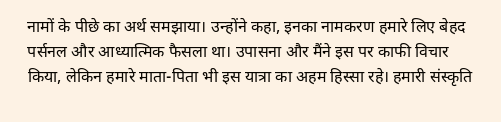नामों के पीछे का अर्थ समझाया। उन्होंने कहा, इनका नामकरण हमारे लिए बेहद पर्सनल और आध्यात्मिक फैसला था। उपासना और मैंने इस पर काफी विचार किया, लेकिन हमारे माता-पिता भी इस यात्रा का अहम हिस्सा रहे। हमारी संस्कृति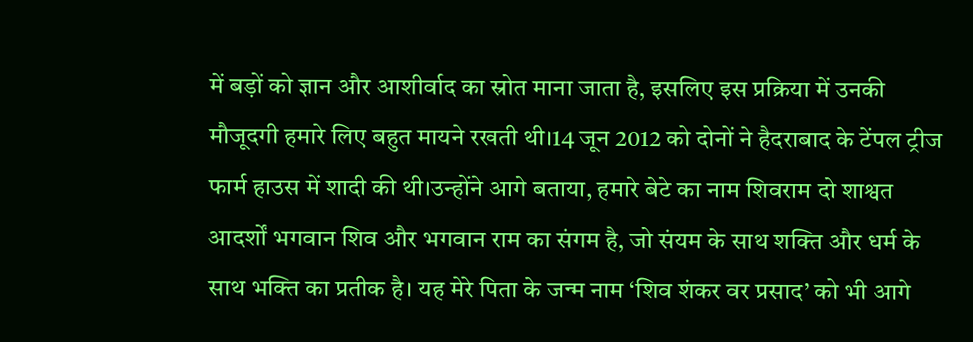में बड़ों को ज्ञान और आशीर्वाद का स्रोत माना जाता है, इसलिए इस प्रक्रिया में उनकी मौजूदगी हमारे लिए बहुत मायने रखती थी।14 जून 2012 को दोनों ने हैदराबाद के टेंपल ट्रीज फार्म हाउस में शादी की थी।उन्होंने आगे बताया, हमारे बेटे का नाम शिवराम दो शाश्वत आदर्शों भगवान शिव और भगवान राम का संगम है, जो संयम के साथ शक्ति और धर्म के साथ भक्ति का प्रतीक है। यह मेरे पिता के जन्म नाम ‘शिव शंकर वर प्रसाद’ को भी आगे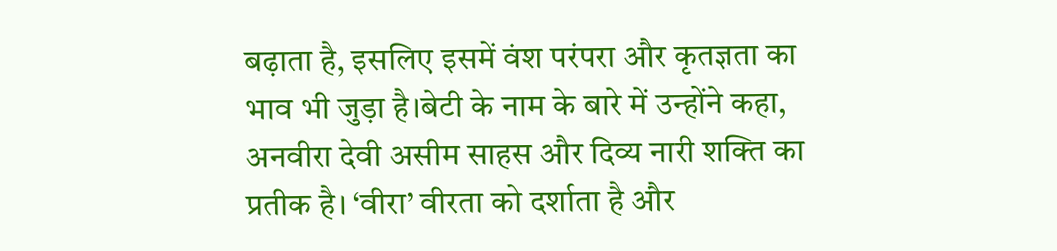बढ़ाता है, इसलिए इसमें वंश परंपरा और कृतज्ञता का भाव भी जुड़ा है।बेटी के नाम के बारे में उन्होंने कहा, अनवीरा देवी असीम साहस और दिव्य नारी शक्ति का प्रतीक है। ‘वीरा’ वीरता को दर्शाता है और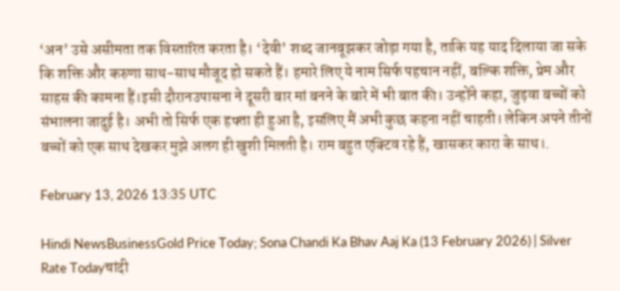‘अन’ उसे असीमता तक विस्तारित करता है। ‘देवी’ शब्द जानबूझकर जोड़ा गया है, ताकि यह याद दिलाया जा सके कि शक्ति और करुणा साथ-साथ मौजूद हो सकते हैं। हमारे लिए ये नाम सिर्फ पहचान नहीं, बल्कि शक्ति, प्रेम और साहस की कामना हैं।इसी दौरानउपासना ने दूसरी बार मां बनने के बारे में भी बात की। उन्होंने कहा, जुड़वा बच्चों को संभालना जादुई है। अभी तो सिर्फ एक हफ्ता ही हुआ है, इसलिए मैं अभी कुछ कहना नहीं चाहती। लेकिन अपने तीनों बच्चों को एक साथ देखकर मुझे अलग ही खुशी मिलती है। राम बहुत एक्टिव रहे हैं, खासकर कारा के साथ।.

February 13, 2026 13:35 UTC

Hindi NewsBusinessGold Price Today; Sona Chandi Ka Bhav Aaj Ka (13 February 2026) | Silver Rate Todayचांदी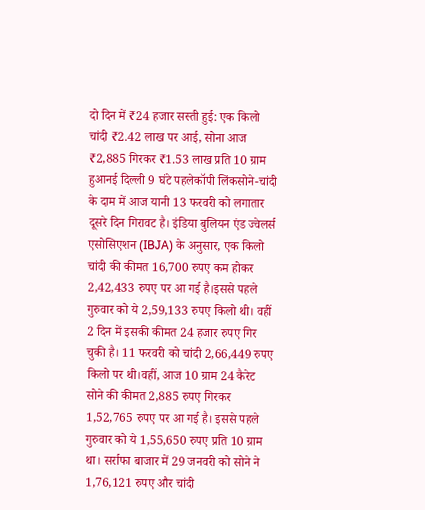दो दिन में ₹24 हजार सस्ती हुई: एक किलो चांदी ₹2.42 लाख पर आई, सोना आज ₹2,885 गिरकर ₹1.53 लाख प्रति 10 ग्राम हुआनई दिल्ली 9 घंटे पहलेकॉपी लिंकसोने-चांदी के दाम में आज यानी 13 फरवरी को लगातार दूसरे दिन गिरावट है। इंडिया बुलियन एंड ज्वेलर्स एसोसिएशन (IBJA) के अनुसार, एक किलो चांदी की कीमत 16,700 रुपए कम होकर 2,42,433 रुपए पर आ गई है।इससे पहले गुरुवार को ये 2,59,133 रुपए किलो थी। वहीं 2 दिन में इसकी कीमत 24 हजार रुपए गिर चुकी है। 11 फरवरी को चांदी 2,66,449 रुपए किलो पर थी।वहीं, आज 10 ग्राम 24 कैरेट सोने की कीमत 2,885 रुपए गिरकर 1,52,765 रुपए पर आ गई है। इससे पहले गुरुवार को ये 1,55,650 रुपए प्रति 10 ग्राम था। सर्राफा बाजार में 29 जनवरी को सोने ने 1,76,121 रुपए और चांदी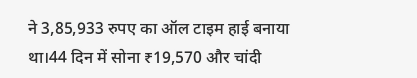ने 3,85,933 रुपए का ऑल टाइम हाई बनाया था।44 दिन में सोना ₹19,570 और चांदी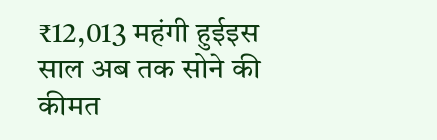₹12,013 महंगी हुईइस साल अब तक सोने की कीमत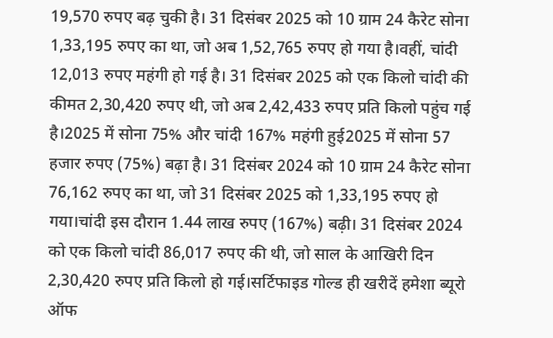19,570 रुपए बढ़ चुकी है। 31 दिसंबर 2025 को 10 ग्राम 24 कैरेट सोना 1,33,195 रुपए का था, जो अब 1,52,765 रुपए हो गया है।वहीं, चांदी 12,013 रुपए महंगी हो गई है। 31 दिसंबर 2025 को एक किलो चांदी की कीमत 2,30,420 रुपए थी, जो अब 2,42,433 रुपए प्रति किलो पहुंच गई है।2025 में सोना 75% और चांदी 167% महंगी हुई2025 में सोना 57 हजार रुपए (75%) बढ़ा है। 31 दिसंबर 2024 को 10 ग्राम 24 कैरेट सोना 76,162 रुपए का था, जो 31 दिसंबर 2025 को 1,33,195 रुपए हो गया।चांदी इस दौरान 1.44 लाख रुपए (167%) बढ़ी। 31 दिसंबर 2024 को एक किलो चांदी 86,017 रुपए की थी, जो साल के आखिरी दिन 2,30,420 रुपए प्रति किलो हो गई।सर्टिफाइड गोल्ड ही खरीदें हमेशा ब्यूरो ऑफ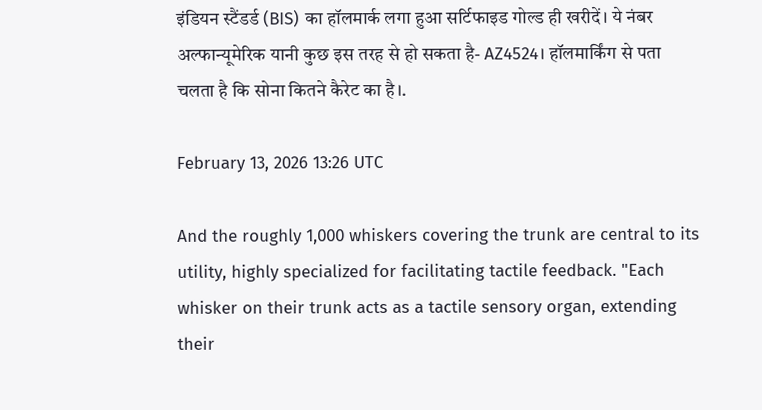इंडियन स्टैंडर्ड (BIS) का हॉलमार्क लगा हुआ सर्टिफाइड गोल्ड ही खरीदें। ये नंबर अल्फान्यूमेरिक यानी कुछ इस तरह से हो सकता है- AZ4524। हॉलमार्किंग से पता चलता है कि सोना कितने कैरेट का है।.

February 13, 2026 13:26 UTC

And the roughly 1,000 whiskers covering the trunk are central to its utility, highly specialized for facilitating tactile feedback. "Each whisker on their trunk acts as a tactile sensory organ, extending their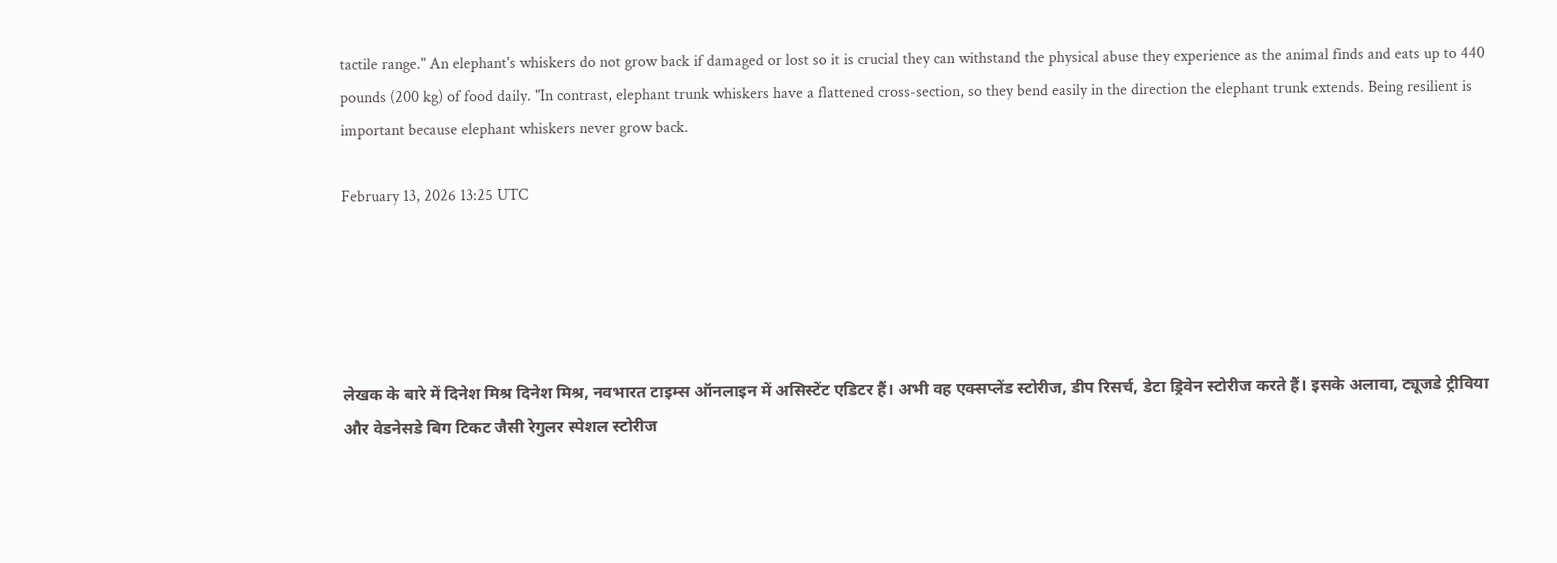tactile range." An elephant's whiskers do not grow back if damaged or lost so it is crucial they can withstand the physical abuse they experience as the animal finds and eats up to 440 pounds (200 kg) of food daily. "In contrast, elephant trunk whiskers have a flattened cross-section, so they bend easily in the direction the elephant trunk extends. Being resilient is important because elephant whiskers never grow back.

February 13, 2026 13:25 UTC





लेखक के बारे में दिनेश मिश्र दिनेश मिश्र, नवभारत टाइम्स ऑनलाइन में असिस्टेंट एडिटर हैं। अभी वह एक्सप्लेंड स्टोरीज, डीप रिसर्च, डेटा ड्रिवेन स्टोरीज करते हैं। इसके अलावा, ट्यूजडे ट्रीविया और वेडनेसडे बिग टिकट जैसी रेगुलर स्पेशल स्टोरीज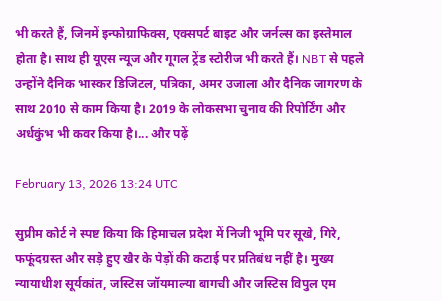भी करते हैं, जिनमें इन्फोग्राफिक्स, एक्सपर्ट बाइट और जर्नल्स का इस्तेमाल होता है। साथ ही यूएस न्यूज और गूगल ट्रेंड स्टोरीज भी करते हैं। NBT से पहले उन्होंने दैनिक भास्कर डिजिटल, पत्रिका, अमर उजाला और दैनिक जागरण के साथ 2010 से काम किया है। 2019 के लोकसभा चुनाव की रिपोर्टिंग और अर्धकुंभ भी कवर किया है।... और पढ़ें

February 13, 2026 13:24 UTC

सुप्रीम कोर्ट ने स्पष्ट किया कि हिमाचल प्रदेश में निजी भूमि पर सूखे, गिरे, फफूंदग्रस्त और सड़े हुए खैर के पेड़ों की कटाई पर प्रतिबंध नहीं है। मुख्य न्यायाधीश सूर्यकांत, जस्टिस जॉयमाल्या बागची और जस्टिस विपुल एम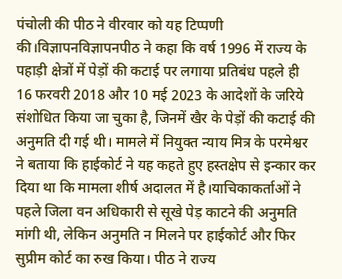पंचोली की पीठ ने वीरवार को यह टिप्पणी की।विज्ञापनविज्ञापनपीठ ने कहा कि वर्ष 1996 में राज्य के पहाड़ी क्षेत्रों में पेड़ों की कटाई पर लगाया प्रतिबंध पहले ही 16 फरवरी 2018 और 10 मई 2023 के आदेशों के जरिये संशोधित किया जा चुका है, जिनमें खैर के पेड़ों की कटाई की अनुमति दी गई थी। मामले में नियुक्त न्याय मित्र के परमेश्वर ने बताया कि हाईकोर्ट ने यह कहते हुए हस्तक्षेप से इन्कार कर दिया था कि मामला शीर्ष अदालत में है।याचिकाकर्ताओं ने पहले जिला वन अधिकारी से सूखे पेड़ काटने की अनुमति मांगी थी, लेकिन अनुमति न मिलने पर हाईकोर्ट और फिर सुप्रीम कोर्ट का रुख किया। पीठ ने राज्य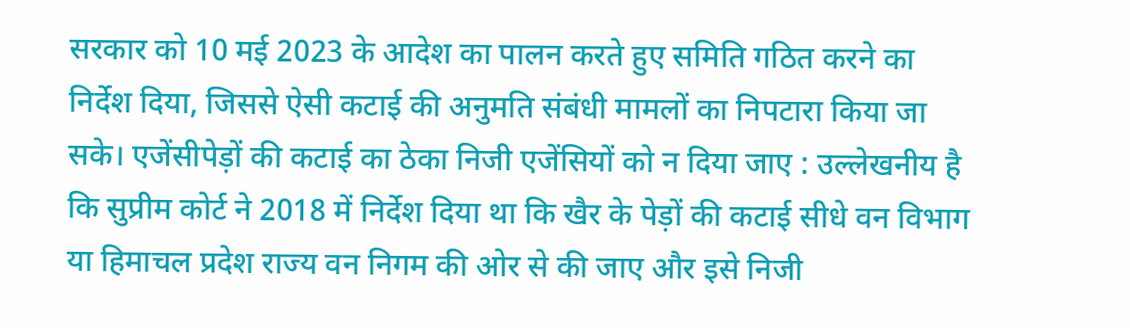सरकार को 10 मई 2023 के आदेश का पालन करते हुए समिति गठित करने का निर्देश दिया, जिससे ऐसी कटाई की अनुमति संबंधी मामलों का निपटारा किया जा सके। एजेंसीपेड़ों की कटाई का ठेका निजी एजेंसियों को न दिया जाए : उल्लेखनीय है कि सुप्रीम कोर्ट ने 2018 में निर्देश दिया था कि खैर के पेड़ों की कटाई सीधे वन विभाग या हिमाचल प्रदेश राज्य वन निगम की ओर से की जाए और इसे निजी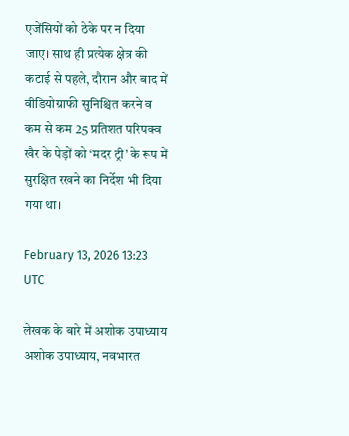एजेंसियों को ठेके पर न दिया जाए। साथ ही प्रत्येक क्षेत्र की कटाई से पहले, दौरान और बाद में वीडियोग्राफी सुनिश्चित करने व कम से कम 25 प्रतिशत परिपक्व खैर के पेड़ों को ‘मदर ट्री’ के रूप में सुरक्षित रखने का निर्देश भी दिया गया था।

February 13, 2026 13:23 UTC

लेखक के बारे में अशोक उपाध्याय अशोक उपाध्याय, नवभारत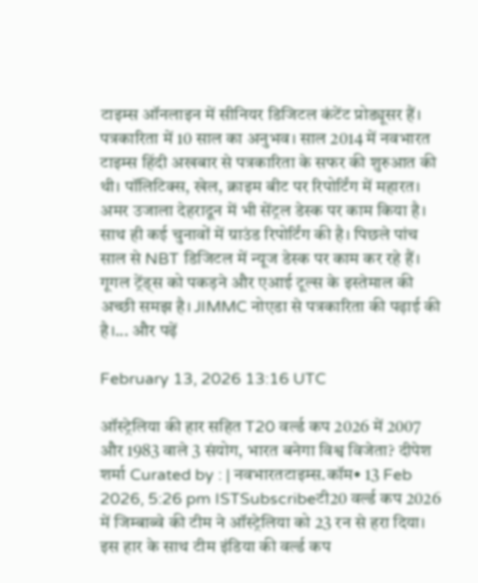टाइम्स ऑनलाइन में सीनियर ड‍िज‍िटल कंटेंट प्रोड्यूसर हैं। पत्रकारिता में 10 साल का अनुभव। साल 2014 में नवभारत टाइम्स हिंदी अखबार से पत्रकारिता के सफर की शुरुआत की थी। पॉलिटिक्स, खेल, क्राइम बीट पर रिपोर्टिंग में महारत। अमर उजाला देहरादून में भी सेंट्रल डेस्क पर काम किया है। साथ ही कई चुनावों में ग्राउंड रिपोर्टिंग की है। पिछले पांच साल से NBT डिजिटल में न्यूज डेस्क पर काम कर रहे हैं। गूगल ट्रेंड्स को पकड़ने और एआई टूल्स के इस्तेमाल की अच्छी समझ है। JIMMC नोएडा से पत्रकारिता की पढ़ाई की है।... और पढ़ें

February 13, 2026 13:16 UTC

ऑस्ट्रेलिया की हार सहित T20 वर्ल्ड कप 2026 में 2007 और 1983 वाले 3 संयोग, भारत बनेगा विश्व विजेता? दीपेश शर्मा Curated by : | नवभारतटाइम्स.कॉम• 13 Feb 2026, 5:26 pm ISTSubscribeटी20 वर्ल्ड कप 2026 में जिम्बाब्वे की टीम ने ऑस्ट्रेलिया को 23 रन से हरा दिया। इस हार के साथ टीम इंडिया की वर्ल्ड कप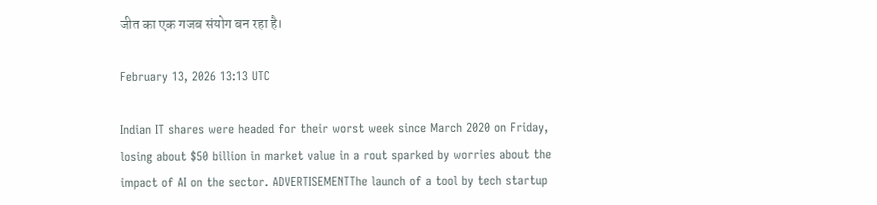जीत का एक गजब संयोग बन रहा है।

February 13, 2026 13:13 UTC

Indian IT shares were headed for their worst week since March 2020 on Friday, losing about $50 billion in market value in a rout sparked by worries about the impact of AI on the sector. ADVERTISEMENTThe launch of a tool by tech startup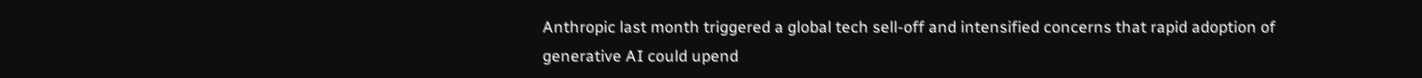Anthropic last month triggered a global tech sell-off and intensified concerns that rapid adoption of generative AI could upend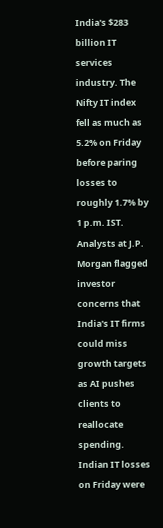India's $283 billion IT services industry. The Nifty IT index fell as much as 5.2% on Friday before paring losses to roughly 1.7% by 1 p.m. IST. Analysts at J.P. Morgan flagged investor concerns that India's IT firms could miss growth targets as AI pushes clients to reallocate spending. Indian IT losses on Friday were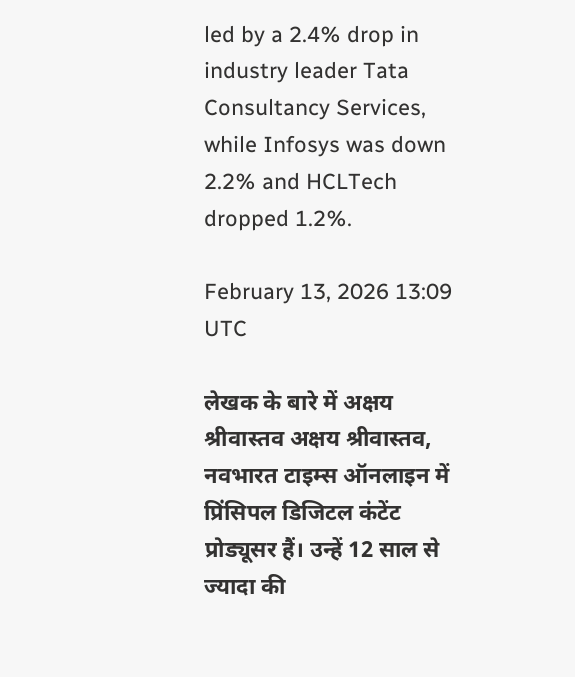led by a 2.4% drop in industry leader Tata Consultancy Services, while Infosys was down 2.2% and HCLTech dropped 1.2%.

February 13, 2026 13:09 UTC

लेखक के बारे में अक्षय श्रीवास्तव अक्षय श्रीवास्तव, नवभारत टाइम्स ऑनलाइन में प्रिंसिपल डिजिटल कंटेंट प्रोड्यूसर हैं। उन्हें 12 साल से ज्यादा की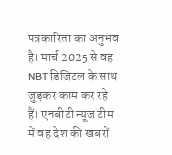पत्रकारिता का अनुभव है। मार्च 2025 से वह NBT डिजिटल के साथ जुड़कर काम कर रहे हैं। एनबीटी न्यूज टीम में वह देश की खबरों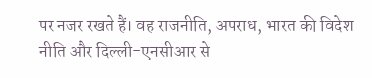पर नजर रखते हैं। वह राजनीति, अपराध, भारत की विदेश नीति और दिल्ली-एनसीआर से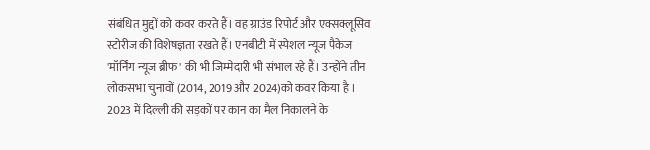संबंधित मुद्दों को कवर करते हैं। वह ग्राउंड रिपोर्ट और एक्सक्लूसिव स्टोरीज की विशेषज्ञता रखते हैं। एनबीटी में स्पेशल न्यूज पैकेज 'मॉर्निंग न्यूज ब्रीफ' की भी जिम्मेदारी भी संभाल रहे हैं। उन्होंने तीन लोकसभा चुनावों (2014, 2019 और 2024)को कवर किया है । 2023 में दिल्ली की सड़कों पर कान का मैल निकालने के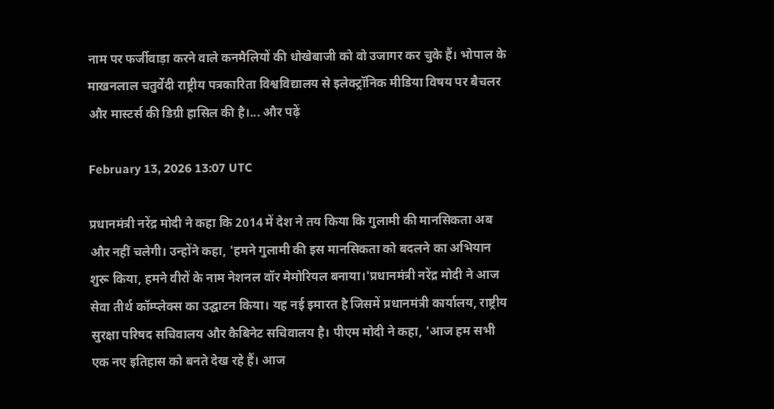नाम पर फर्जीवाड़ा करने वाले कनमैलियों की धोखेबाजी को वो उजागर कर चुके हैं। भोपाल के माखनलाल चतुर्वेदी राष्ट्रीय पत्रकारिता विश्वविद्यालय से इलेक्ट्रॉनिक मीडिया विषय पर बैचलर और मास्टर्स की डिग्री हासिल की है।... और पढ़ें

February 13, 2026 13:07 UTC

प्रधानमंत्री नरेंद्र मोदी ने कहा कि 2014 में देश ने तय किया कि गुलामी की मानसिकता अब और नहीं चलेगी। उन्होंने कहा, 'हमने गुलामी की इस मानसिकता को बदलने का अभियान शुरू किया, हमने वीरों के नाम नेशनल वॉर मेमोरियल बनाया।'प्रधानमंत्री नरेंद्र मोदी ने आज सेवा तीर्थ कॉम्प्लेक्स का उद्घाटन किया। यह नई इमारत है जिसमें प्रधानमंत्री कार्यालय, राष्ट्रीय सुरक्षा परिषद सचिवालय और कैबिनेट सचिवालय है। पीएम मोदी ने कहा, 'आज हम सभी एक नए इतिहास को बनते देख रहे हैं। आज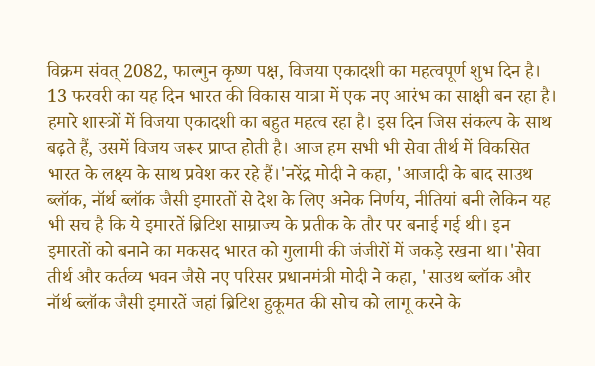विक्रम संवत् 2082, फाल्गुन कृष्ण पक्ष, विजया एकादशी का महत्वपूर्ण शुभ दिन है। 13 फरवरी का यह दिन भारत की विकास यात्रा में एक नए आरंभ का साक्षी बन रहा है। हमारे शास्त्रों में विजया एकादशी का बहुत महत्व रहा है। इस दिन जिस संकल्प के साथ बढ़ते हैं, उसमें विजय जरूर प्राप्त होती है। आज हम सभी भी सेवा तीर्थ में विकसित भारत के लक्ष्य के साथ प्रवेश कर रहे हैं।'नरेंद्र मोदी ने कहा, 'आजादी के बाद साउथ ब्लॉक, नॉर्थ ब्लॉक जैसी इमारतों से देश के लिए अनेक निर्णय, नीतियां बनी लेकिन यह भी सच है कि ये इमारतें ब्रिटिश साम्राज्य के प्रतीक के तौर पर बनाई गई थी। इन इमारतों को बनाने का मकसद भारत को गुलामी की जंजीरों में जकड़े रखना था।'सेवा तीर्थ और कर्तव्य भवन जैसे नए परिसर प्रधानमंत्री मोदी ने कहा, 'साउथ ब्लॉक और नॉर्थ ब्लॉक जैसी इमारतें जहां ब्रिटिश हुकूमत की सोच को लागू करने के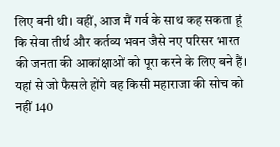लिए बनी थी। वहीं, आज मैं गर्व के साथ कह सकता हूं कि सेवा तीर्थ और कर्तव्य भवन जैसे नए परिसर भारत की जनता की आकांक्षाओं को पूरा करने के लिए बने हैं। यहां से जो फैसले होंगे वह किसी महाराजा की सोच को नहीं 140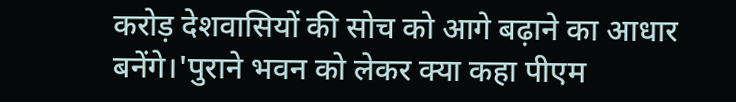करोड़ देशवासियों की सोच को आगे बढ़ाने का आधार बनेंगे।'पुराने भवन को लेकर क्या कहा पीएम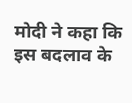मोदी ने कहा कि इस बदलाव के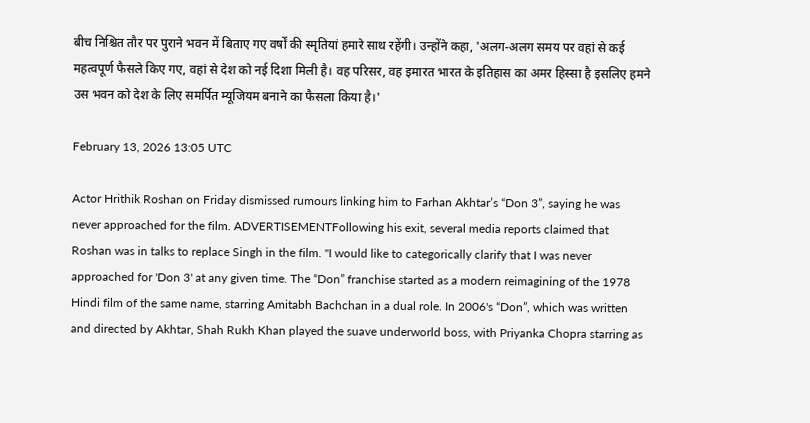बीच निश्चित तौर पर पुराने भवन में बिताए गए वर्षों की स्मृतियां हमारे साथ रहेंगी। उन्होंने कहा, 'अलग-अलग समय पर वहां से कई महत्वपूर्ण फैसले किए गए, वहां से देश को नई दिशा मिली है। वह परिसर, वह इमारत भारत के इतिहास का अमर हिस्सा है इसलिए हमने उस भवन को देश के लिए समर्पित म्यूजियम बनाने का फैसला किया है।'

February 13, 2026 13:05 UTC

Actor Hrithik Roshan on Friday dismissed rumours linking him to Farhan Akhtar’s “Don 3”, saying he was never approached for the film. ADVERTISEMENTFollowing his exit, several media reports claimed that Roshan was in talks to replace Singh in the film. "I would like to categorically clarify that I was never approached for 'Don 3' at any given time. The “Don” franchise started as a modern reimagining of the 1978 Hindi film of the same name, starring Amitabh Bachchan in a dual role. In 2006's “Don”, which was written and directed by Akhtar, Shah Rukh Khan played the suave underworld boss, with Priyanka Chopra starring as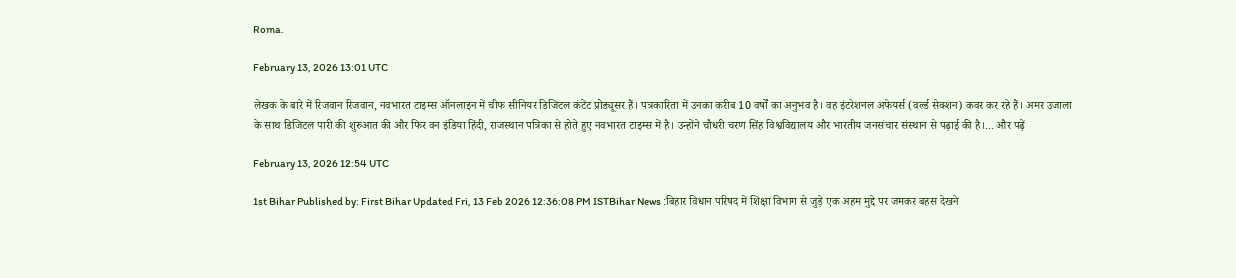Roma.

February 13, 2026 13:01 UTC

लेखक के बारे में रिजवान रिजवान, नवभारत टाइम्स ऑनलाइन में चीफ सीनियर डिजिटल कंटेंट प्रोड्यूसर हैं। पत्रकारिता में उनका करीब 10 वर्षों का अनुभव है। वह इंटरेशनल अफेयर्स (वर्ल्ड सेक्शन) कवर कर रहे हैं। अमर उजाला के साथ डिजिटल पारी की शुरुआत की और फिर वन इंडिया हिंदी, राजस्थान पत्रिका से होते हुए नवभारत टाइम्स में है। उन्‍होंने चौधरी चरण सिंह विश्वविद्यालय और भारतीय जनसंचार संस्थान से पढ़ाई की है।... और पढ़ें

February 13, 2026 12:54 UTC

1st Bihar Published by: First Bihar Updated Fri, 13 Feb 2026 12:36:08 PM ISTBihar News :बिहार विधान परिषद में शिक्षा विभाग से जुड़े एक अहम मुद्दे पर जमकर बहस देखने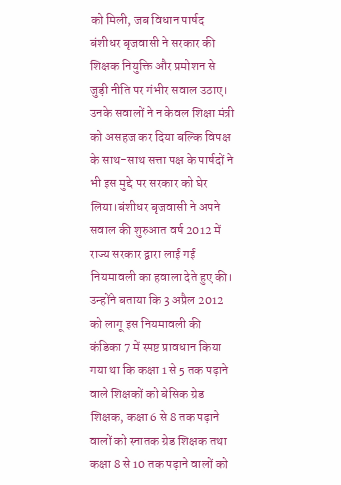को मिली, जब विधान पार्षद बंशीधर बृजवासी ने सरकार की शिक्षक नियुक्ति और प्रमोशन से जुड़ी नीति पर गंभीर सवाल उठाए। उनके सवालों ने न केवल शिक्षा मंत्री को असहज कर दिया बल्कि विपक्ष के साथ-साथ सत्ता पक्ष के पार्षदों ने भी इस मुद्दे पर सरकार को घेर लिया।बंशीधर बृजवासी ने अपने सवाल की शुरुआत वर्ष 2012 में राज्य सरकार द्वारा लाई गई नियमावली का हवाला देते हुए की। उन्होंने बताया कि 3 अप्रैल 2012 को लागू इस नियमावली की कंडिका 7 में स्पष्ट प्रावधान किया गया था कि कक्षा 1 से 5 तक पढ़ाने वाले शिक्षकों को बेसिक ग्रेड शिक्षक, कक्षा 6 से 8 तक पढ़ाने वालों को स्नातक ग्रेड शिक्षक तथा कक्षा 8 से 10 तक पढ़ाने वालों को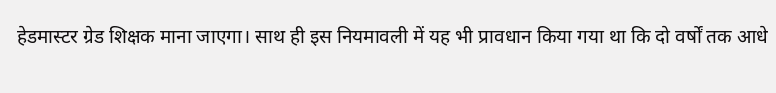हेडमास्टर ग्रेड शिक्षक माना जाएगा। साथ ही इस नियमावली में यह भी प्रावधान किया गया था कि दो वर्षों तक आधे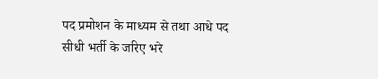पद प्रमोशन के माध्यम से तथा आधे पद सीधी भर्ती के जरिए भरे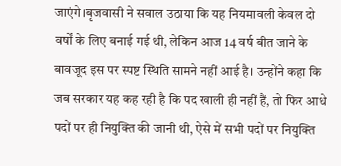जाएंगे।बृजवासी ने सवाल उठाया कि यह नियमावली केवल दो वर्षों के लिए बनाई गई थी, लेकिन आज 14 वर्ष बीत जाने के बावजूद इस पर स्पष्ट स्थिति सामने नहीं आई है। उन्होंने कहा कि जब सरकार यह कह रही है कि पद खाली ही नहीं हैं, तो फिर आधे पदों पर ही नियुक्ति की जानी थी, ऐसे में सभी पदों पर नियुक्ति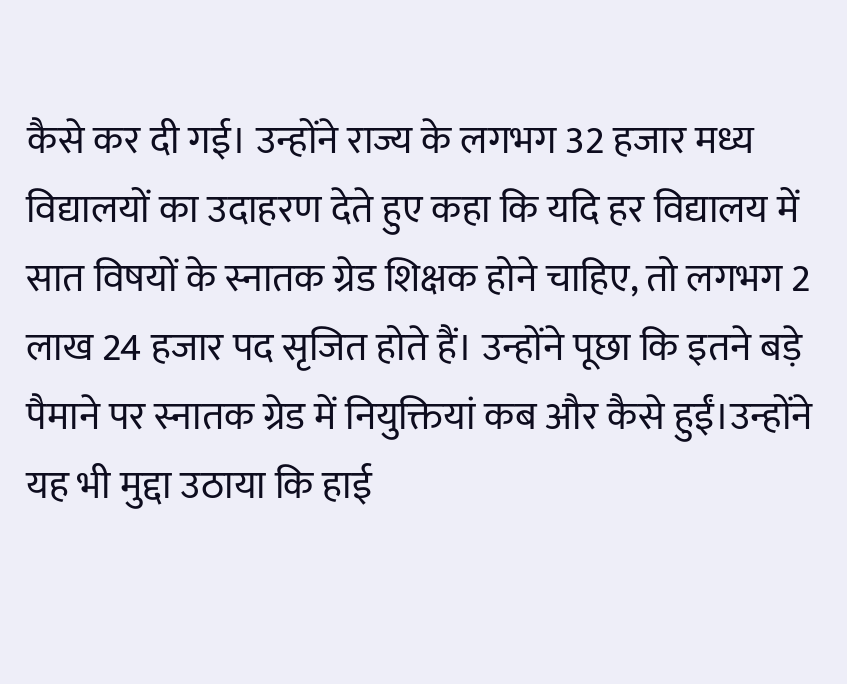कैसे कर दी गई। उन्होंने राज्य के लगभग 32 हजार मध्य विद्यालयों का उदाहरण देते हुए कहा कि यदि हर विद्यालय में सात विषयों के स्नातक ग्रेड शिक्षक होने चाहिए, तो लगभग 2 लाख 24 हजार पद सृजित होते हैं। उन्होंने पूछा कि इतने बड़े पैमाने पर स्नातक ग्रेड में नियुक्तियां कब और कैसे हुईं।उन्होंने यह भी मुद्दा उठाया कि हाई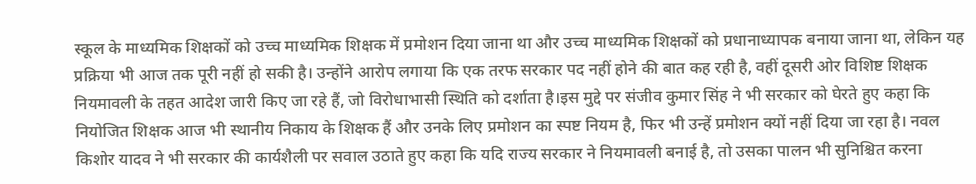स्कूल के माध्यमिक शिक्षकों को उच्च माध्यमिक शिक्षक में प्रमोशन दिया जाना था और उच्च माध्यमिक शिक्षकों को प्रधानाध्यापक बनाया जाना था, लेकिन यह प्रक्रिया भी आज तक पूरी नहीं हो सकी है। उन्होंने आरोप लगाया कि एक तरफ सरकार पद नहीं होने की बात कह रही है, वहीं दूसरी ओर विशिष्ट शिक्षक नियमावली के तहत आदेश जारी किए जा रहे हैं, जो विरोधाभासी स्थिति को दर्शाता है।इस मुद्दे पर संजीव कुमार सिंह ने भी सरकार को घेरते हुए कहा कि नियोजित शिक्षक आज भी स्थानीय निकाय के शिक्षक हैं और उनके लिए प्रमोशन का स्पष्ट नियम है, फिर भी उन्हें प्रमोशन क्यों नहीं दिया जा रहा है। नवल किशोर यादव ने भी सरकार की कार्यशैली पर सवाल उठाते हुए कहा कि यदि राज्य सरकार ने नियमावली बनाई है, तो उसका पालन भी सुनिश्चित करना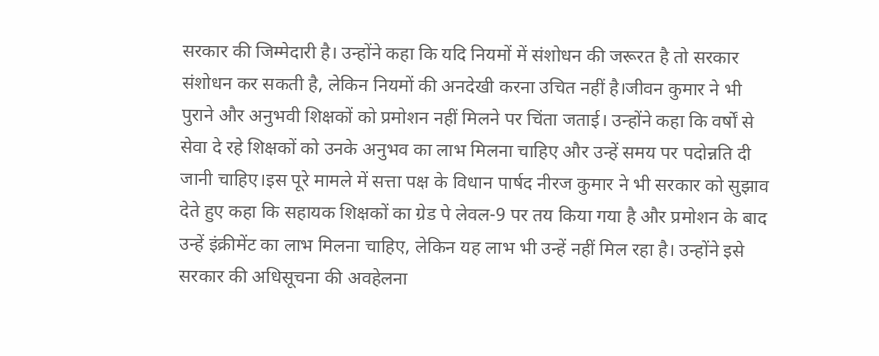सरकार की जिम्मेदारी है। उन्होंने कहा कि यदि नियमों में संशोधन की जरूरत है तो सरकार संशोधन कर सकती है, लेकिन नियमों की अनदेखी करना उचित नहीं है।जीवन कुमार ने भी पुराने और अनुभवी शिक्षकों को प्रमोशन नहीं मिलने पर चिंता जताई। उन्होंने कहा कि वर्षों से सेवा दे रहे शिक्षकों को उनके अनुभव का लाभ मिलना चाहिए और उन्हें समय पर पदोन्नति दी जानी चाहिए।इस पूरे मामले में सत्ता पक्ष के विधान पार्षद नीरज कुमार ने भी सरकार को सुझाव देते हुए कहा कि सहायक शिक्षकों का ग्रेड पे लेवल-9 पर तय किया गया है और प्रमोशन के बाद उन्हें इंक्रीमेंट का लाभ मिलना चाहिए, लेकिन यह लाभ भी उन्हें नहीं मिल रहा है। उन्होंने इसे सरकार की अधिसूचना की अवहेलना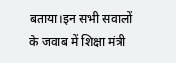बताया।इन सभी सवालों के जवाब में शिक्षा मंत्री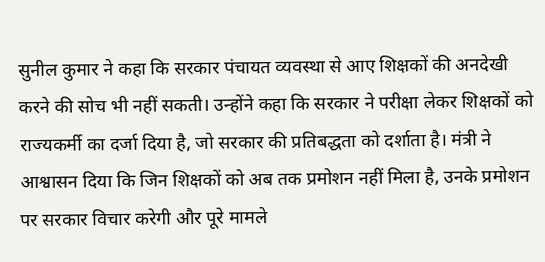सुनील कुमार ने कहा कि सरकार पंचायत व्यवस्था से आए शिक्षकों की अनदेखी करने की सोच भी नहीं सकती। उन्होंने कहा कि सरकार ने परीक्षा लेकर शिक्षकों को राज्यकर्मी का दर्जा दिया है, जो सरकार की प्रतिबद्धता को दर्शाता है। मंत्री ने आश्वासन दिया कि जिन शिक्षकों को अब तक प्रमोशन नहीं मिला है, उनके प्रमोशन पर सरकार विचार करेगी और पूरे मामले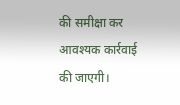की समीक्षा कर आवश्यक कार्रवाई की जाएगी।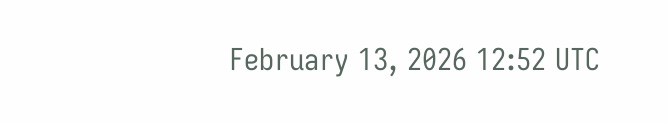February 13, 2026 12:52 UTC